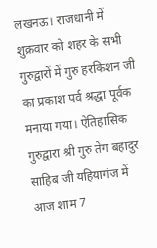लखनऊ। राजधानी में शुक्रवार को शहर के सभी गुरुद्वारों में गुरु हरकिशन जी का प्रकाश पर्व श्रद्धा पूर्वक मनाया गया। ऐतिहासिक गुरुद्वारा श्री गुरु तेग बहादुर साहिब जी यहियागंज में आज शाम 7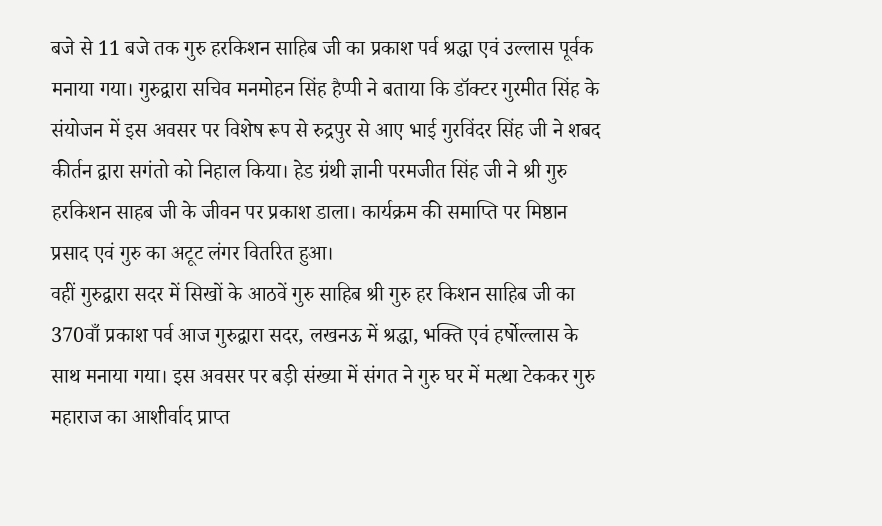बजे से 11 बजे तक गुरु हरकिशन साहिब जी का प्रकाश पर्व श्रद्धा एवं उल्लास पूर्वक मनाया गया। गुरुद्वारा सचिव मनमोहन सिंह हैप्पी ने बताया कि डॉक्टर गुरमीत सिंह के संयोजन में इस अवसर पर विशेष रूप से रुद्रपुर से आए भाई गुरविंदर सिंह जी ने शबद कीर्तन द्वारा सगंतो को निहाल किया। हेड ग्रंथी ज्ञानी परमजीत सिंह जी ने श्री गुरु हरकिशन साहब जी के जीवन पर प्रकाश डाला। कार्यक्रम की समाप्ति पर मिष्ठान प्रसाद एवं गुरु का अटूट लंगर वितरित हुआ।
वहीं गुरुद्वारा सदर में सिखों के आठवें गुरु साहिब श्री गुरु हर किशन साहिब जी का 370वाँ प्रकाश पर्व आज गुरुद्वारा सदर, लखनऊ में श्रद्धा, भक्ति एवं हर्षोल्लास के साथ मनाया गया। इस अवसर पर बड़ी संख्या में संगत ने गुरु घर में मत्था टेककर गुरु महाराज का आशीर्वाद प्राप्त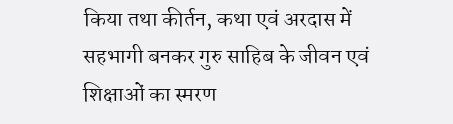किया तथा कीर्तन, कथा एवं अरदास में सहभागी बनकर गुरु साहिब के जीवन एवं शिक्षाओं का स्मरण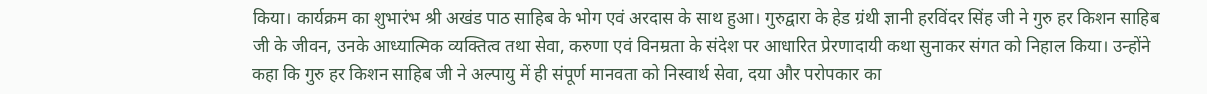किया। कार्यक्रम का शुभारंभ श्री अखंड पाठ साहिब के भोग एवं अरदास के साथ हुआ। गुरुद्वारा के हेड ग्रंथी ज्ञानी हरविंदर सिंह जी ने गुरु हर किशन साहिब जी के जीवन, उनके आध्यात्मिक व्यक्तित्व तथा सेवा, करुणा एवं विनम्रता के संदेश पर आधारित प्रेरणादायी कथा सुनाकर संगत को निहाल किया। उन्होंने कहा कि गुरु हर किशन साहिब जी ने अल्पायु में ही संपूर्ण मानवता को निस्वार्थ सेवा, दया और परोपकार का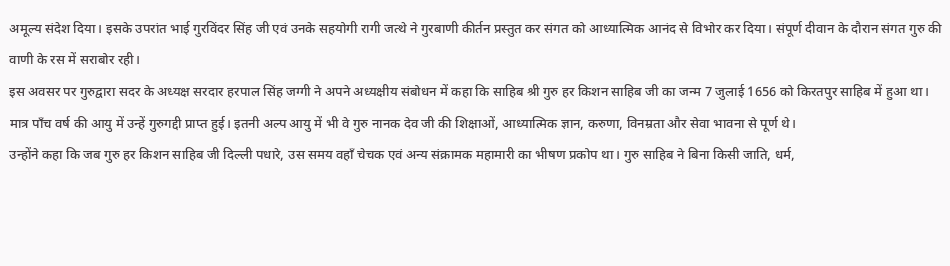अमूल्य संदेश दिया। इसके उपरांत भाई गुरविंदर सिंह जी एवं उनके सहयोगी रागी जत्थे ने गुरबाणी कीर्तन प्रस्तुत कर संगत को आध्यात्मिक आनंद से विभोर कर दिया। संपूर्ण दीवान के दौरान संगत गुरु की वाणी के रस में सराबोर रही।
इस अवसर पर गुरुद्वारा सदर के अध्यक्ष सरदार हरपाल सिंह जग्गी ने अपने अध्यक्षीय संबोधन में कहा कि साहिब श्री गुरु हर किशन साहिब जी का जन्म 7 जुलाई 1656 को किरतपुर साहिब में हुआ था। मात्र पाँच वर्ष की आयु में उन्हें गुरुगद्दी प्राप्त हुई। इतनी अल्प आयु में भी वे गुरु नानक देव जी की शिक्षाओं, आध्यात्मिक ज्ञान, करुणा, विनम्रता और सेवा भावना से पूर्ण थे।
उन्होंने कहा कि जब गुरु हर किशन साहिब जी दिल्ली पधारे, उस समय वहाँ चेचक एवं अन्य संक्रामक महामारी का भीषण प्रकोप था। गुरु साहिब ने बिना किसी जाति, धर्म,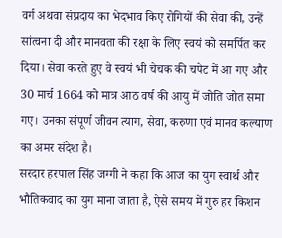वर्ग अथवा संप्रदाय का भेदभाव किए रोगियों की सेवा की, उन्हें सांत्वना दी और मानवता की रक्षा के लिए स्वयं को समर्पित कर दिया। सेवा करते हुए वे स्वयं भी चेचक की चपेट में आ गए और 30 मार्च 1664 को मात्र आठ वर्ष की आयु में जोति जोत समा गए। उनका संपूर्ण जीवन त्याग, सेवा, करुणा एवं मानव कल्याण का अमर संदेश है।
सरदार हरपाल सिंह जग्गी ने कहा कि आज का युग स्वार्थ और भौतिकवाद का युग माना जाता है, ऐसे समय में गुरु हर किशन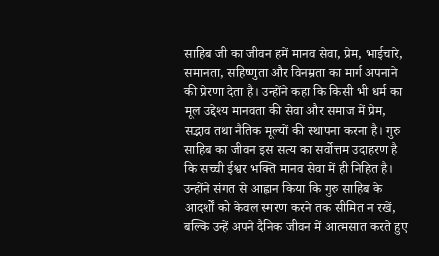साहिब जी का जीवन हमें मानव सेवा, प्रेम, भाईचारे, समानता, सहिष्णुता और विनम्रता का मार्ग अपनाने की प्रेरणा देता है। उन्होंने कहा कि किसी भी धर्म का मूल उद्देश्य मानवता की सेवा और समाज में प्रेम, सद्भाव तथा नैतिक मूल्यों की स्थापना करना है। गुरु साहिब का जीवन इस सत्य का सर्वोत्तम उदाहरण है कि सच्ची ईश्वर भक्ति मानव सेवा में ही निहित है।
उन्होंने संगत से आह्वान किया कि गुरु साहिब के आदर्शों को केवल स्मरण करने तक सीमित न रखें, बल्कि उन्हें अपने दैनिक जीवन में आत्मसात करते हुए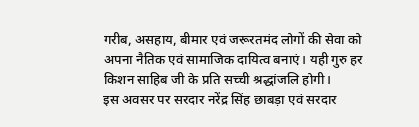गरीब, असहाय, बीमार एवं जरूरतमंद लोगों की सेवा को अपना नैतिक एवं सामाजिक दायित्व बनाएं। यही गुरु हर किशन साहिब जी के प्रति सच्ची श्रद्धांजलि होगी।
इस अवसर पर सरदार नरेंद्र सिंह छाबड़ा एवं सरदार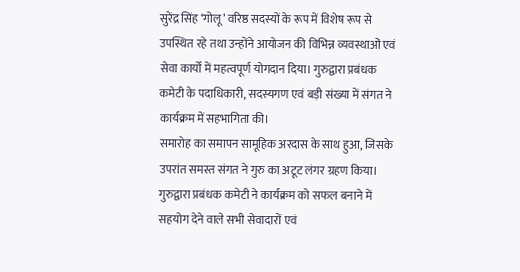सुरेंद्र सिंह ‘गोलू’ वरिष्ठ सदस्यों के रूप में विशेष रूप से उपस्थित रहे तथा उन्होंने आयोजन की विभिन्न व्यवस्थाओं एवं सेवा कार्यों में महत्वपूर्ण योगदान दिया। गुरुद्वारा प्रबंधक कमेटी के पदाधिकारी, सदस्यगण एवं बड़ी संख्या में संगत ने कार्यक्रम में सहभागिता की।
समारोह का समापन सामूहिक अरदास के साथ हुआ, जिसके उपरांत समस्त संगत ने गुरु का अटूट लंगर ग्रहण किया। गुरुद्वारा प्रबंधक कमेटी ने कार्यक्रम को सफल बनाने में सहयोग देने वाले सभी सेवादारों एवं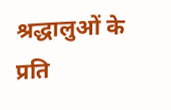श्रद्धालुओं के प्रति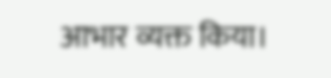आभार व्यक्त किया।